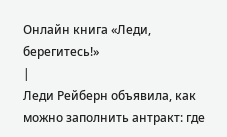Онлайн книга «Леди, берегитесь!»
|
Леди Рейберн объявила, как можно заполнить антракт: где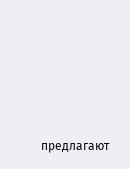предлагают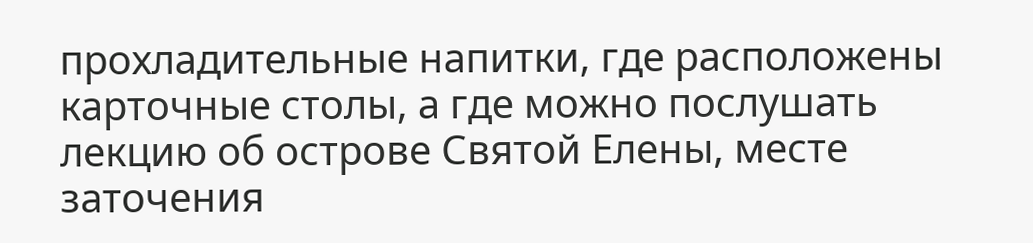прохладительные напитки, где расположены карточные столы, а где можно послушать лекцию об острове Святой Елены, месте заточения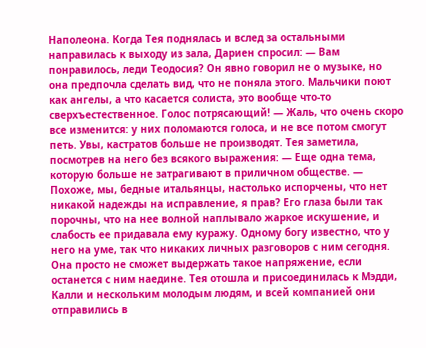Наполеона. Когда Тея поднялась и вслед за остальными направилась к выходу из зала, Дариен спросил: — Вам понравилось, леди Теодосия? Он явно говорил не о музыке, но она предпочла сделать вид, что не поняла этого. Мальчики поют как ангелы, а что касается солиста, это вообще что-то сверхъестественное. Голос потрясающий! — Жаль, что очень скоро все изменится: у них поломаются голоса, и не все потом смогут петь. Увы, кастратов больше не производят. Тея заметила, посмотрев на него без всякого выражения: — Еще одна тема, которую больше не затрагивают в приличном обществе. — Похоже, мы, бедные итальянцы, настолько испорчены, что нет никакой надежды на исправление, я прав? Его глаза были так порочны, что на нее волной наплывало жаркое искушение, и слабость ее придавала ему куражу. Одному богу известно, что у него на уме, так что никаких личных разговоров с ним сегодня. Она просто не сможет выдержать такое напряжение, если останется с ним наедине. Тея отошла и присоединилась к Мэдди, Калли и нескольким молодым людям, и всей компанией они отправились в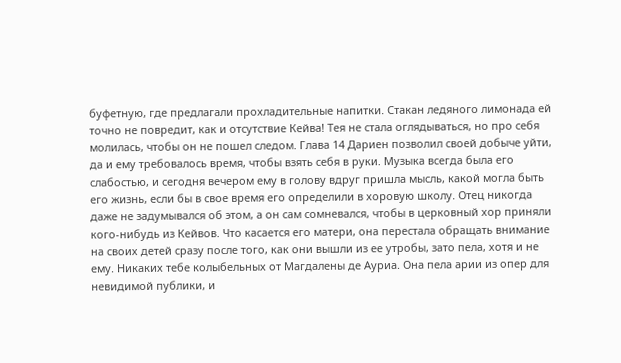буфетную, где предлагали прохладительные напитки. Стакан ледяного лимонада ей точно не повредит, как и отсутствие Кейва! Тея не стала оглядываться, но про себя молилась, чтобы он не пошел следом. Глава 14 Дариен позволил своей добыче уйти, да и ему требовалось время, чтобы взять себя в руки. Музыка всегда была его слабостью, и сегодня вечером ему в голову вдруг пришла мысль, какой могла быть его жизнь, если бы в свое время его определили в хоровую школу. Отец никогда даже не задумывался об этом, а он сам сомневался, чтобы в церковный хор приняли кого-нибудь из Кейвов. Что касается его матери, она перестала обращать внимание на своих детей сразу после того, как они вышли из ее утробы, зато пела, хотя и не ему. Никаких тебе колыбельных от Магдалены де Ауриа. Она пела арии из опер для невидимой публики, и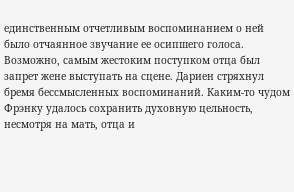единственным отчетливым воспоминанием о ней было отчаянное звучание ее осипшего голоса. Возможно, самым жестоким поступком отца был запрет жене выступать на сцене. Дариен стряхнул бремя бессмысленных воспоминаний. Каким-то чудом Фрэнку удалось сохранить духовную цельность, несмотря на мать, отца и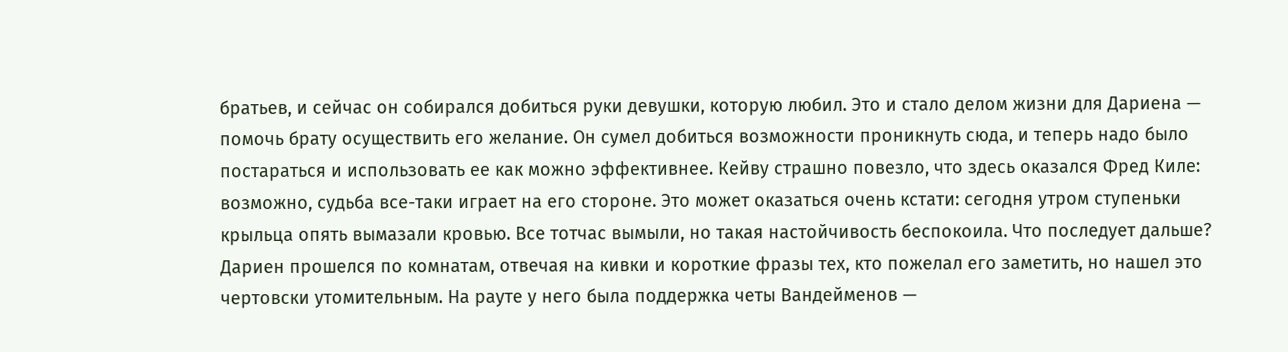братьев, и сейчас он собирался добиться руки девушки, которую любил. Это и стало делом жизни для Дариена — помочь брату осуществить его желание. Он сумел добиться возможности проникнуть сюда, и теперь надо было постараться и использовать ее как можно эффективнее. Кейву страшно повезло, что здесь оказался Фред Киле: возможно, судьба все-таки играет на его стороне. Это может оказаться очень кстати: сегодня утром ступеньки крыльца опять вымазали кровью. Все тотчас вымыли, но такая настойчивость беспокоила. Что последует дальше? Дариен прошелся по комнатам, отвечая на кивки и короткие фразы тех, кто пожелал его заметить, но нашел это чертовски утомительным. На рауте у него была поддержка четы Вандейменов —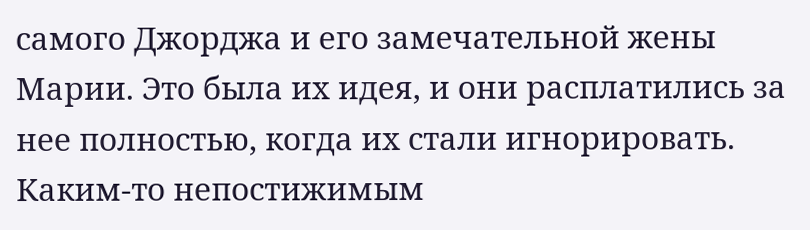самого Джорджа и его замечательной жены Марии. Это была их идея, и они расплатились за нее полностью, когда их стали игнорировать. Каким-то непостижимым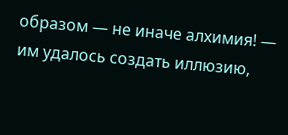образом — не иначе алхимия! — им удалось создать иллюзию,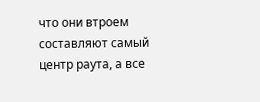что они втроем составляют самый центр раута, а все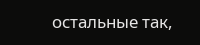остальные так,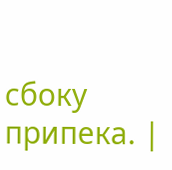сбоку припека. |